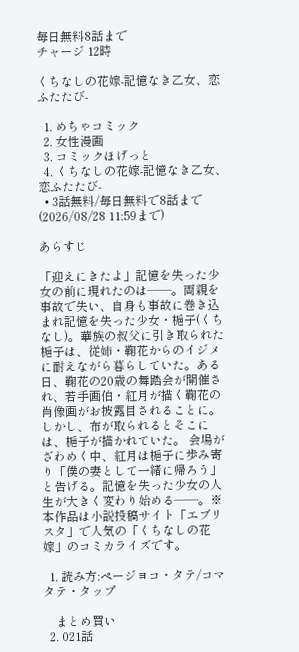毎日無料8話まで
チャージ 12時

くちなしの花嫁-記憶なき乙女、恋ふたたび-

  1. めちゃコミック
  2. 女性漫画
  3. コミックほげっと
  4. くちなしの花嫁-記憶なき乙女、恋ふたたび-
  • 3話無料/毎日無料で8話まで(2026/08/28 11:59まで)

あらすじ

「迎えにきたよ」記憶を失った少女の前に現れたのは――。両親を事故で失い、自身も事故に巻き込まれ記憶を失った少女・梔子(くちなし)。華族の叔父に引き取られた梔子は、従姉・鞠花からのイジメに耐えながら暮らしていた。ある日、鞠花の20歳の舞踏会が開催され、若手画伯・紅月が描く鞠花の肖像画がお披露目されることに。しかし、布が取られるとそこには、梔子が描かれていた。 会場がざわめく中、紅月は梔子に歩み寄り「僕の妻として一緒に帰ろう」と告げる。記憶を失った少女の人生が大きく変わり始める――。※本作品は小説投稿サイト「エブリスタ」で人気の「くちなしの花嫁」のコミカライズです。

  1. 読み方:ページヨコ・タテ/コマタテ・タップ

    まとめ買い
  2. 021話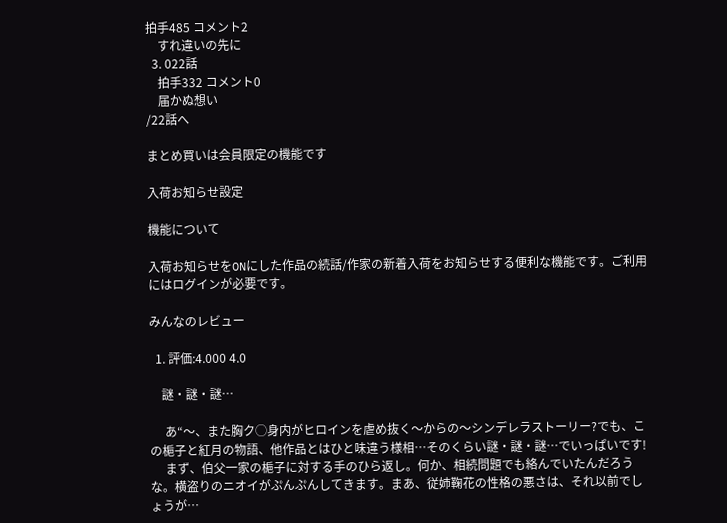拍手485 コメント2
    すれ違いの先に
  3. 022話
    拍手332 コメント0
    届かぬ想い
/22話へ

まとめ買いは会員限定の機能です

入荷お知らせ設定

機能について

入荷お知らせをONにした作品の続話/作家の新着入荷をお知らせする便利な機能です。ご利用にはログインが必要です。

みんなのレビュー

  1. 評価:4.000 4.0

    謎・謎・謎…

     あ“〜、また胸ク◯身内がヒロインを虐め抜く〜からの〜シンデレラストーリー?でも、この梔子と紅月の物語、他作品とはひと味違う様相…そのくらい謎・謎・謎…でいっぱいです!
     まず、伯父一家の梔子に対する手のひら返し。何か、相続問題でも絡んでいたんだろうな。横盗りのニオイがぷんぷんしてきます。まあ、従姉鞠花の性格の悪さは、それ以前でしょうが…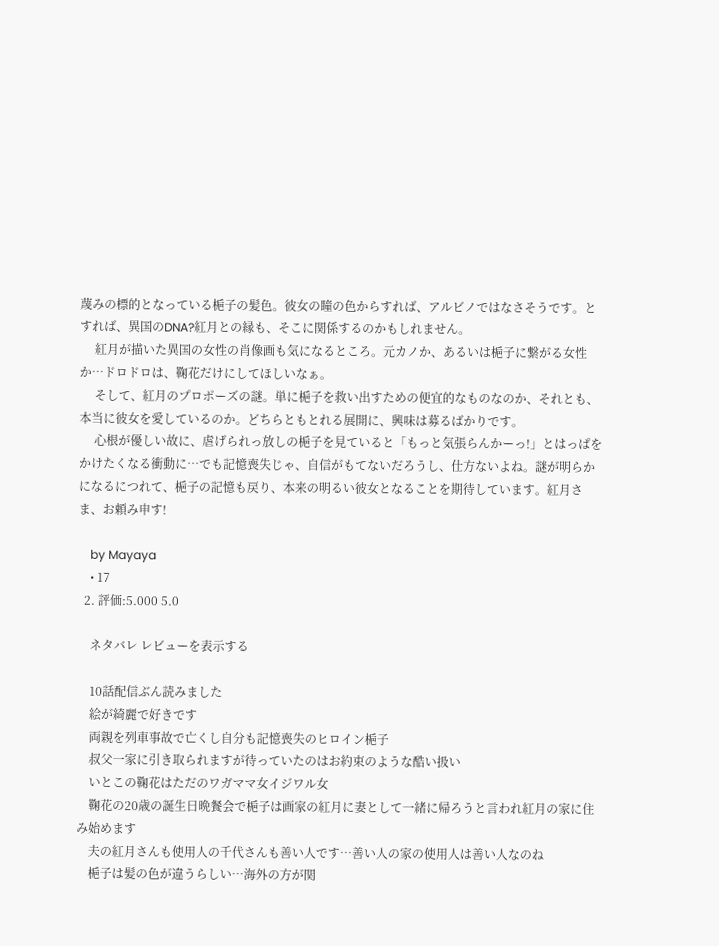蔑みの標的となっている梔子の髪色。彼女の瞳の色からすれば、アルビノではなさそうです。とすれば、異国のDNA?紅月との縁も、そこに関係するのかもしれません。
     紅月が描いた異国の女性の肖像画も気になるところ。元カノか、あるいは梔子に繋がる女性か…ドロドロは、鞠花だけにしてほしいなぁ。
     そして、紅月のプロポーズの謎。単に梔子を救い出すための便宜的なものなのか、それとも、本当に彼女を愛しているのか。どちらともとれる展開に、興味は募るばかりです。
     心根が優しい故に、虐げられっ放しの梔子を見ていると「もっと気張らんかーっ!」とはっぱをかけたくなる衝動に…でも記憶喪失じゃ、自信がもてないだろうし、仕方ないよね。謎が明らかになるにつれて、梔子の記憶も戻り、本来の明るい彼女となることを期待しています。紅月さま、お頼み申す!

    by Mayaya
    • 17
  2. 評価:5.000 5.0

    ネタバレ レビューを表示する

    10話配信ぶん読みました
    絵が綺麗で好きです
    両親を列車事故で亡くし自分も記憶喪失のヒロイン梔子
    叔父一家に引き取られますが待っていたのはお約束のような酷い扱い
    いとこの鞠花はただのワガママ女イジワル女
    鞠花の20歳の誕生日晩餐会で梔子は画家の紅月に妻として一緒に帰ろうと言われ紅月の家に住み始めます
    夫の紅月さんも使用人の千代さんも善い人です…善い人の家の使用人は善い人なのね
    梔子は髪の色が違うらしい…海外の方が関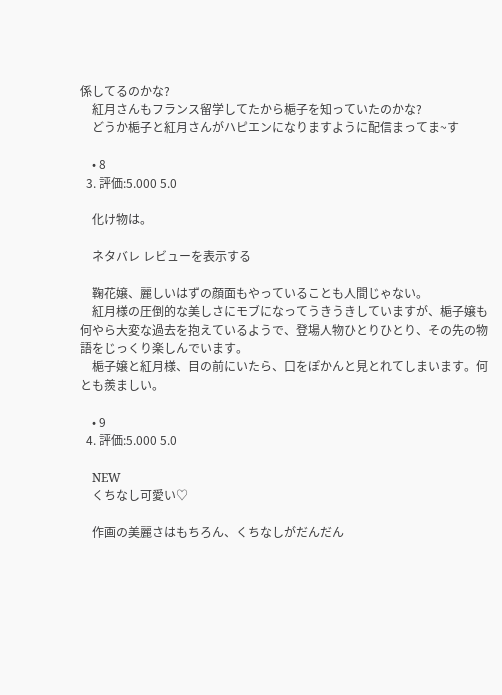係してるのかな?
    紅月さんもフランス留学してたから梔子を知っていたのかな?
    どうか梔子と紅月さんがハピエンになりますように配信まってま~す

    • 8
  3. 評価:5.000 5.0

    化け物は。

    ネタバレ レビューを表示する

    鞠花嬢、麗しいはずの顔面もやっていることも人間じゃない。
    紅月様の圧倒的な美しさにモブになってうきうきしていますが、梔子嬢も何やら大変な過去を抱えているようで、登場人物ひとりひとり、その先の物語をじっくり楽しんでいます。
    梔子嬢と紅月様、目の前にいたら、口をぽかんと見とれてしまいます。何とも羨ましい。

    • 9
  4. 評価:5.000 5.0

    NEW
    くちなし可愛い♡

    作画の美麗さはもちろん、くちなしがだんだん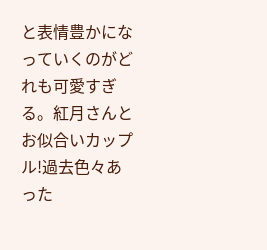と表情豊かになっていくのがどれも可愛すぎる。紅月さんとお似合いカップル!過去色々あった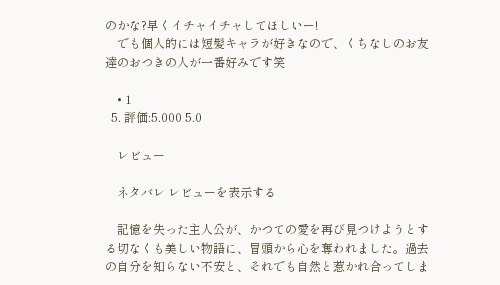のかな?早くイチャイチャしてほしいー!
    でも個人的には短髪キャラが好きなので、くちなしのお友達のおつきの人が一番好みです笑

    • 1
  5. 評価:5.000 5.0

    レビュー

    ネタバレ レビューを表示する

    記憶を失った主人公が、かつての愛を再び見つけようとする切なくも美しい物語に、冒頭から心を奪われました。過去の自分を知らない不安と、それでも自然と惹かれ合ってしま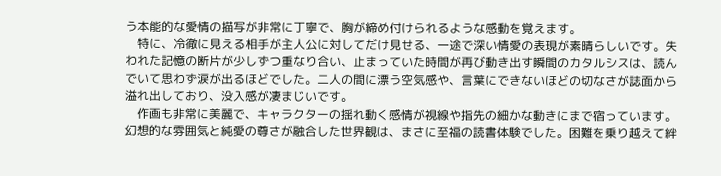う本能的な愛情の描写が非常に丁寧で、胸が締め付けられるような感動を覚えます。
    特に、冷徹に見える相手が主人公に対してだけ見せる、一途で深い情愛の表現が素晴らしいです。失われた記憶の断片が少しずつ重なり合い、止まっていた時間が再び動き出す瞬間のカタルシスは、読んでいて思わず涙が出るほどでした。二人の間に漂う空気感や、言葉にできないほどの切なさが誌面から溢れ出しており、没入感が凄まじいです。
    作画も非常に美麗で、キャラクターの揺れ動く感情が視線や指先の細かな動きにまで宿っています。幻想的な雰囲気と純愛の尊さが融合した世界観は、まさに至福の読書体験でした。困難を乗り越えて絆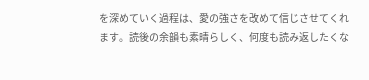を深めていく過程は、愛の強さを改めて信じさせてくれます。読後の余韻も素晴らしく、何度も読み返したくな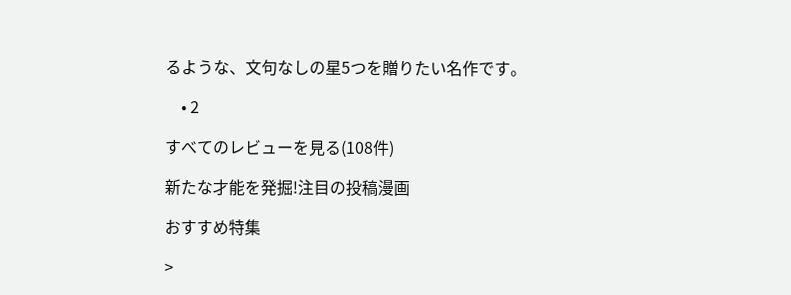るような、文句なしの星5つを贈りたい名作です。

    • 2

すべてのレビューを見る(108件)

新たな才能を発掘!注目の投稿漫画

おすすめ特集

>